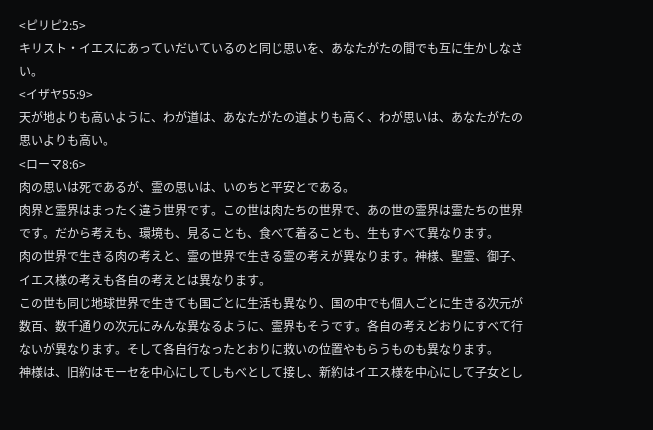<ピリピ2:5>
キリスト・イエスにあっていだいているのと同じ思いを、あなたがたの間でも互に生かしなさい。
<イザヤ55:9>
天が地よりも高いように、わが道は、あなたがたの道よりも高く、わが思いは、あなたがたの思いよりも高い。
<ローマ8:6>
肉の思いは死であるが、霊の思いは、いのちと平安とである。
肉界と霊界はまったく違う世界です。この世は肉たちの世界で、あの世の霊界は霊たちの世界です。だから考えも、環境も、見ることも、食べて着ることも、生もすべて異なります。
肉の世界で生きる肉の考えと、霊の世界で生きる霊の考えが異なります。神様、聖霊、御子、イエス様の考えも各自の考えとは異なります。
この世も同じ地球世界で生きても国ごとに生活も異なり、国の中でも個人ごとに生きる次元が数百、数千通りの次元にみんな異なるように、霊界もそうです。各自の考えどおりにすべて行ないが異なります。そして各自行なったとおりに救いの位置やもらうものも異なります。
神様は、旧約はモーセを中心にしてしもべとして接し、新約はイエス様を中心にして子女とし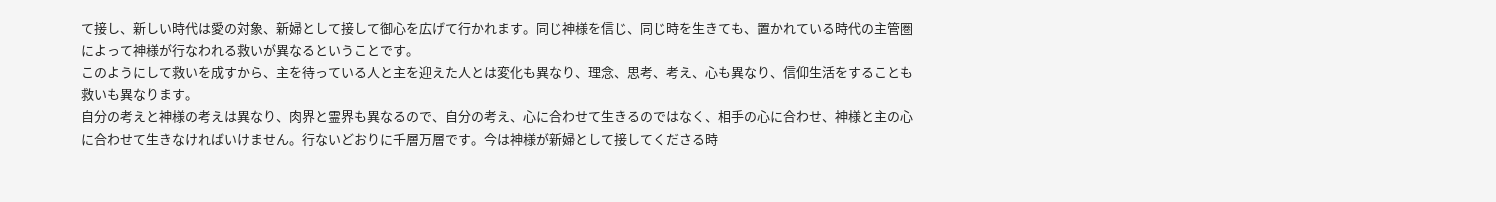て接し、新しい時代は愛の対象、新婦として接して御心を広げて行かれます。同じ神様を信じ、同じ時を生きても、置かれている時代の主管圏によって神様が行なわれる救いが異なるということです。
このようにして救いを成すから、主を待っている人と主を迎えた人とは変化も異なり、理念、思考、考え、心も異なり、信仰生活をすることも救いも異なります。
自分の考えと神様の考えは異なり、肉界と霊界も異なるので、自分の考え、心に合わせて生きるのではなく、相手の心に合わせ、神様と主の心に合わせて生きなければいけません。行ないどおりに千層万層です。今は神様が新婦として接してくださる時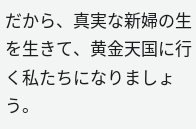だから、真実な新婦の生を生きて、黄金天国に行く私たちになりましょう。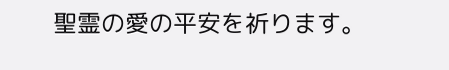聖霊の愛の平安を祈ります。